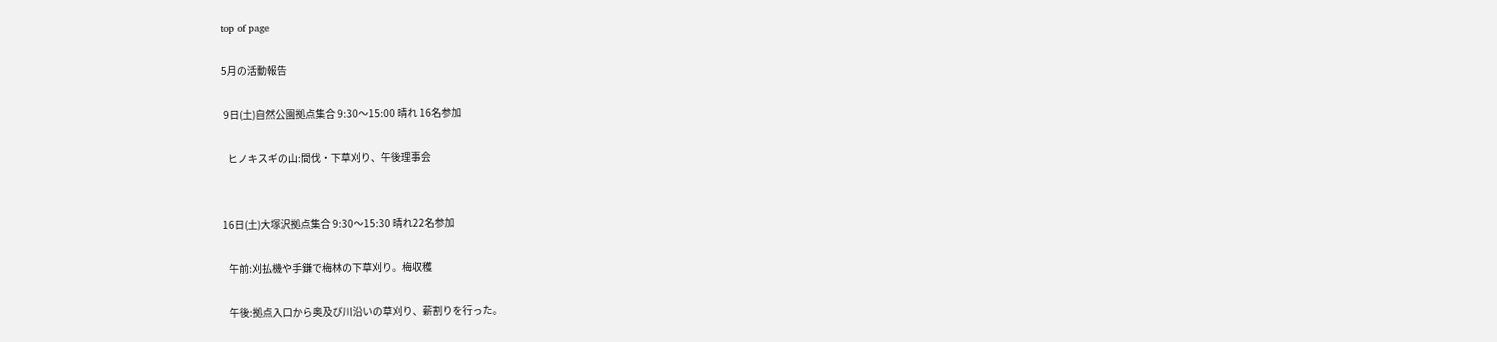top of page

5⽉の活動報告

 9日(⼟)⾃然公園拠点集合 9:30〜15:00 晴れ 16名参加

   ヒノキスギの⼭:間伐・下草刈り、午後理事会


16日(⼟)⼤塚沢拠点集合 9:30〜15:30 晴れ22名参加

   午前:刈払機や手鎌で梅林の下草刈り。梅収穫

   午後:拠点入口から奥及び川沿いの草刈り、薪割りを行った。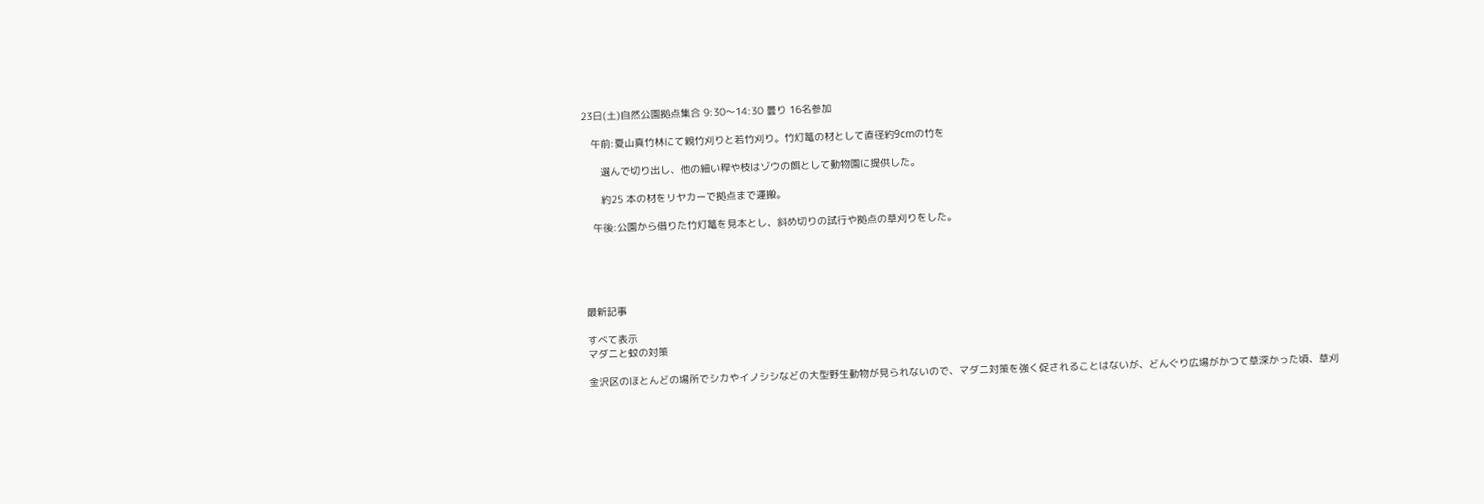23日(⼟)⾃然公園拠点集合 9:30〜14:30 曇り 16名参加

   午前:夏山真竹林にて親竹刈りと若竹刈り。竹灯篭の材として直径約9cmの竹を

      選んで切り出し、他の細い稈や枝はゾウの餌として動物園に提供した。

      約25 本の材をリヤカーで拠点まで運搬。

   午後:公園から借りた竹灯篭を見本とし、斜め切りの試行や拠点の草刈りをした。





最新記事

すべて表示
マダニと蚊の対策

金沢区のほとんどの場所でシカやイノシシなどの大型野生動物が見られないので、マダニ対策を強く促されることはないが、どんぐり広場がかつて草深かった頃、草刈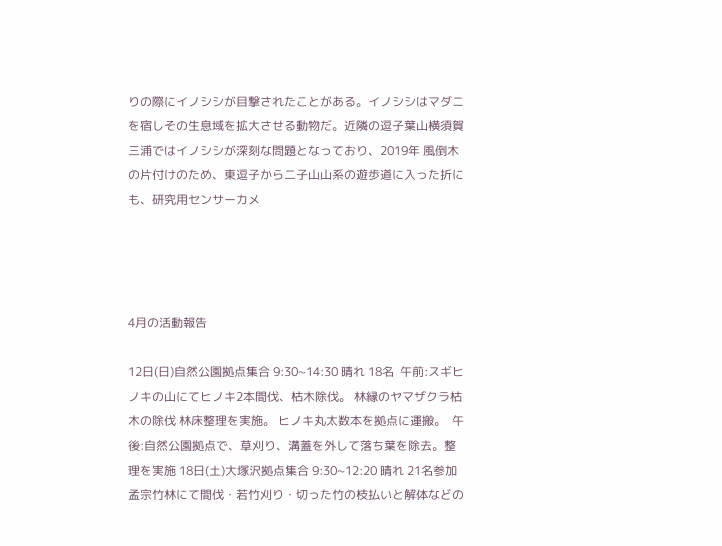りの際にイノシシが目撃されたことがある。イノシシはマダニを宿しその生息域を拡大させる動物だ。近隣の逗子葉山横須賀三浦ではイノシシが深刻な問題となっており、2019年 風倒木の片付けのため、東逗子から二子山山系の遊歩道に入った折にも、研究用センサーカメ




4月の活動報告

12日(日)自然公園拠点集合 9:30~14:30 晴れ 18名  午前:スギヒノキの山にてヒノキ2本間伐、枯木除伐。 林縁のヤマザクラ枯木の除伐 林床整理を実施。 ヒノキ丸太数本を拠点に運搬。  午後:自然公園拠点で、草刈り、溝蓋を外して落ち葉を除去。整理を実施 18日(土)大塚沢拠点集合 9:30~12:20 晴れ 21名参加  孟宗竹林にて間伐・若竹刈り・切った竹の枝払いと解体などの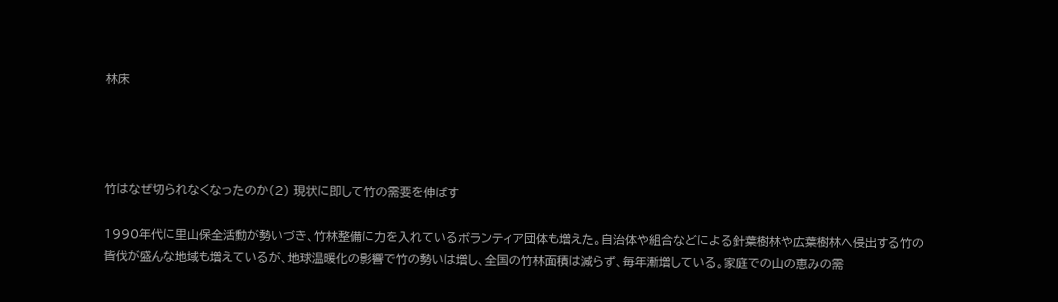林床




竹はなぜ切られなくなったのか(2) 現状に即して竹の需要を伸ばす

1990年代に里山保全活動が勢いづき、竹林整備に力を入れているボランティア団体も増えた。自治体や組合などによる針葉樹林や広葉樹林へ侵出する竹の皆伐が盛んな地域も増えているが、地球温暖化の影響で竹の勢いは増し、全国の竹林面積は減らず、毎年漸増している。家庭での山の恵みの需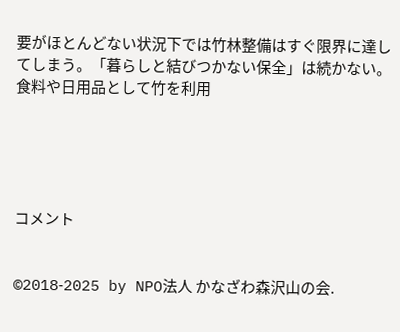要がほとんどない状況下では竹林整備はすぐ限界に達してしまう。「暮らしと結びつかない保全」は続かない。  食料や日用品として竹を利用





コメント


©2018‐2025 by NPO法人 かなざわ森沢山の会.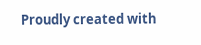Proudly created with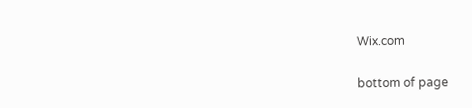Wix.com

bottom of page